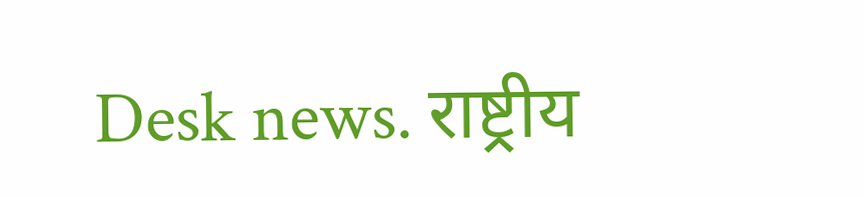Desk news. राष्ट्रीय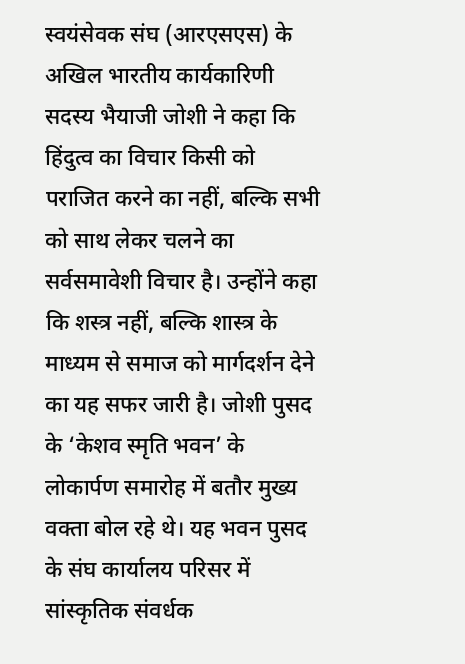स्वयंसेवक संघ (आरएसएस) के अखिल भारतीय कार्यकारिणी सदस्य भैयाजी जोशी ने कहा कि हिंदुत्व का विचार किसी को पराजित करने का नहीं, बल्कि सभी को साथ लेकर चलने का सर्वसमावेशी विचार है। उन्होंने कहा कि शस्त्र नहीं, बल्कि शास्त्र के माध्यम से समाज को मार्गदर्शन देने का यह सफर जारी है। जोशी पुसद के ‘केशव स्मृति भवन’ के लोकार्पण समारोह में बतौर मुख्य वक्ता बोल रहे थे। यह भवन पुसद के संघ कार्यालय परिसर में सांस्कृतिक संवर्धक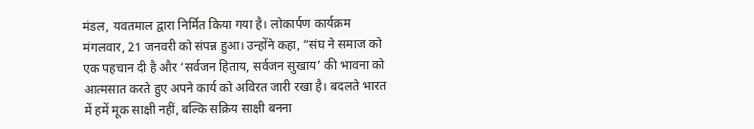मंडल, यवतमाल द्वारा निर्मित किया गया है। लोकार्पण कार्यक्रम मंगलवार, 21 जनवरी को संपन्न हुआ। उन्होंने कहा, “संघ ने समाज को एक पहचान दी है और ‘सर्वजन हिताय, सर्वजन सुखाय’ की भावना को आत्मसात करते हुए अपने कार्य को अविरत जारी रखा है। बदलते भारत में हमें मूक साक्षी नहीं, बल्कि सक्रिय साक्षी बनना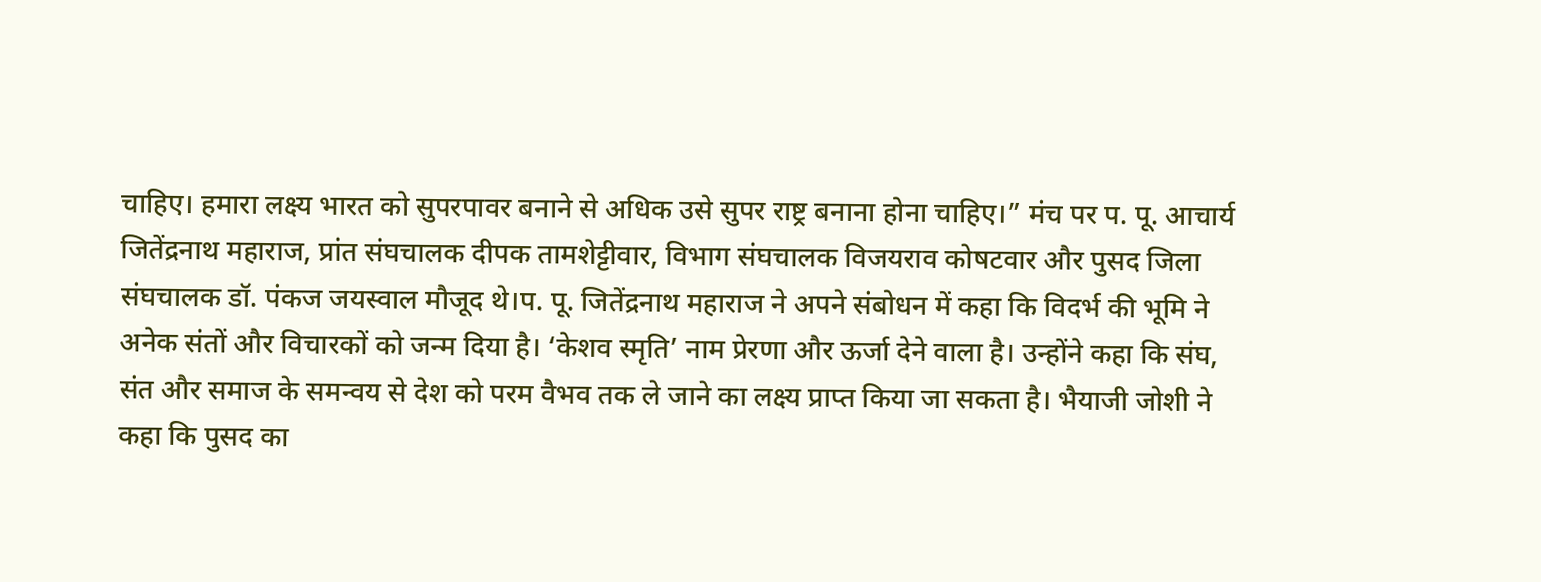चाहिए। हमारा लक्ष्य भारत को सुपरपावर बनाने से अधिक उसे सुपर राष्ट्र बनाना होना चाहिए।” मंच पर प. पू. आचार्य जितेंद्रनाथ महाराज, प्रांत संघचालक दीपक तामशेट्टीवार, विभाग संघचालक विजयराव कोषटवार और पुसद जिला संघचालक डॉ. पंकज जयस्वाल मौजूद थे।प. पू. जितेंद्रनाथ महाराज ने अपने संबोधन में कहा कि विदर्भ की भूमि ने अनेक संतों और विचारकों को जन्म दिया है। ‘केशव स्मृति’ नाम प्रेरणा और ऊर्जा देने वाला है। उन्होंने कहा कि संघ, संत और समाज के समन्वय से देश को परम वैभव तक ले जाने का लक्ष्य प्राप्त किया जा सकता है। भैयाजी जोशी ने कहा कि पुसद का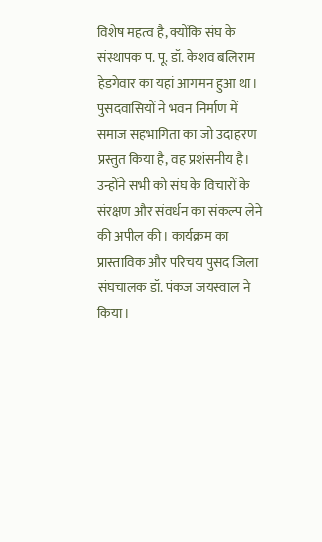विशेष महत्व है, क्योंकि संघ के संस्थापक प. पू. डॉ. केशव बलिराम हेडगेवार का यहां आगमन हुआ था। पुसदवासियों ने भवन निर्माण में समाज सहभागिता का जो उदाहरण प्रस्तुत किया है, वह प्रशंसनीय है। उन्होंने सभी को संघ के विचारों के संरक्षण और संवर्धन का संकल्प लेने की अपील की। कार्यक्रम का प्रास्ताविक और परिचय पुसद जिला संघचालक डॉ. पंकज जयस्वाल ने किया।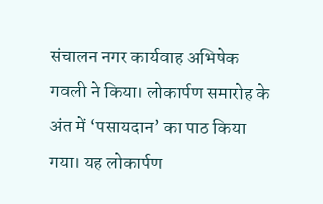संचालन नगर कार्यवाह अभिषेक गवली ने किया। लोकार्पण समारोह के अंत में ‘पसायदान’ का पाठ किया गया। यह लोकार्पण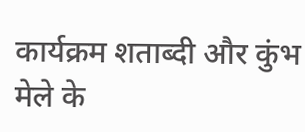कार्यक्रम शताब्दी और कुंभ मेले के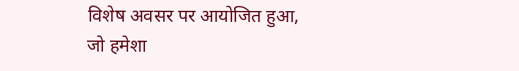विशेष अवसर पर आयोजित हुआ, जो हमेशा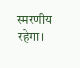स्मरणीय रहेगा।